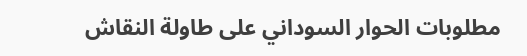مطلوبات الحوار السوداني على طاولة النقاش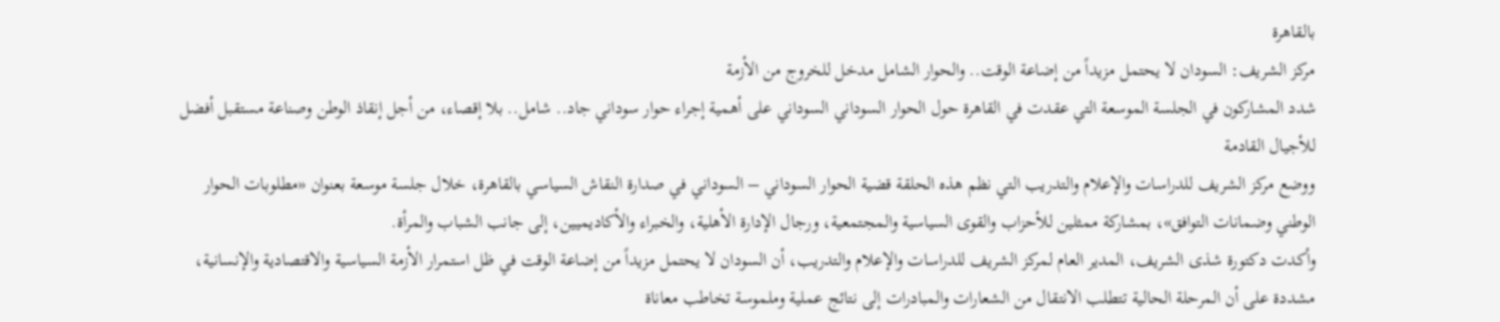بالقاهرة
مركز الشريف: السودان لا يحتمل مزيداً من إضاعة الوقت.. والحوار الشامل مدخل للخروج من الأزمة
شدد المشاركون في الجلسة الموسعة التي عقدت في القاهرة حول الحوار السوداني السوداني على أهمية إجراء حوار سوداني جاد.. شامل.. بلا إقصاء، من أجل إنقاذ الوطن وصناعة مستقبل أفضل للأجيال القادمة
ووضع مركز الشريف للدراسات والإعلام والتدريب التي نظم هذه الحلقة قضية الحوار السوداني – السوداني في صدارة النقاش السياسي بالقاهرة، خلال جلسة موسعة بعنوان «مطلوبات الحوار الوطني وضمانات التوافق»، بمشاركة ممثلين للأحزاب والقوى السياسية والمجتمعية، ورجال الإدارة الأهلية، والخبراء والأكاديميين، إلى جانب الشباب والمرأة.
وأكدت دكتورة شذى الشريف، المدير العام لمركز الشريف للدراسات والإعلام والتدريب، أن السودان لا يحتمل مزيداً من إضاعة الوقت في ظل استمرار الأزمة السياسية والاقتصادية والإنسانية، مشددة على أن المرحلة الحالية تتطلب الانتقال من الشعارات والمبادرات إلى نتائج عملية وملموسة تخاطب معاناة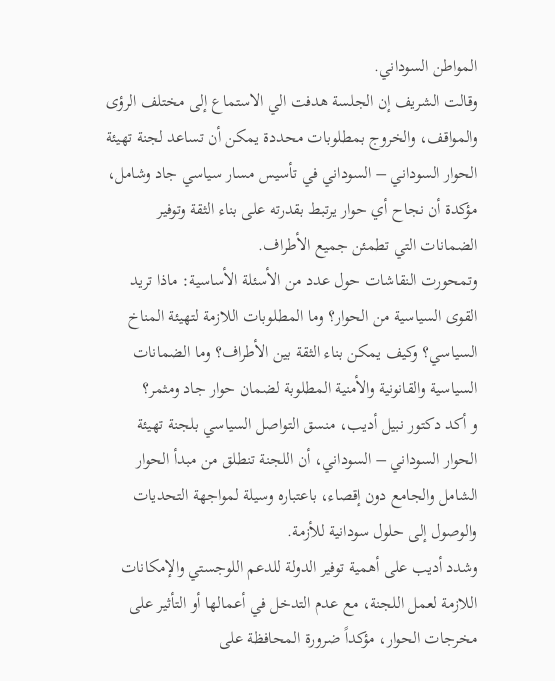المواطن السوداني.
وقالت الشريف إن الجلسة هدفت الي الاستماع إلى مختلف الرؤى والمواقف، والخروج بمطلوبات محددة يمكن أن تساعد لجنة تهيئة الحوار السوداني – السوداني في تأسيس مسار سياسي جاد وشامل، مؤكدة أن نجاح أي حوار يرتبط بقدرته على بناء الثقة وتوفير الضمانات التي تطمئن جميع الأطراف.
وتمحورت النقاشات حول عدد من الأسئلة الأساسية: ماذا تريد القوى السياسية من الحوار؟ وما المطلوبات اللازمة لتهيئة المناخ السياسي؟ وكيف يمكن بناء الثقة بين الأطراف؟ وما الضمانات السياسية والقانونية والأمنية المطلوبة لضمان حوار جاد ومثمر؟
و أكد دكتور نبيل أديب، منسق التواصل السياسي بلجنة تهيئة الحوار السوداني – السوداني، أن اللجنة تنطلق من مبدأ الحوار الشامل والجامع دون إقصاء، باعتباره وسيلة لمواجهة التحديات والوصول إلى حلول سودانية للأزمة.
وشدد أديب على أهمية توفير الدولة للدعم اللوجستي والإمكانات اللازمة لعمل اللجنة، مع عدم التدخل في أعمالها أو التأثير على مخرجات الحوار، مؤكداً ضرورة المحافظة على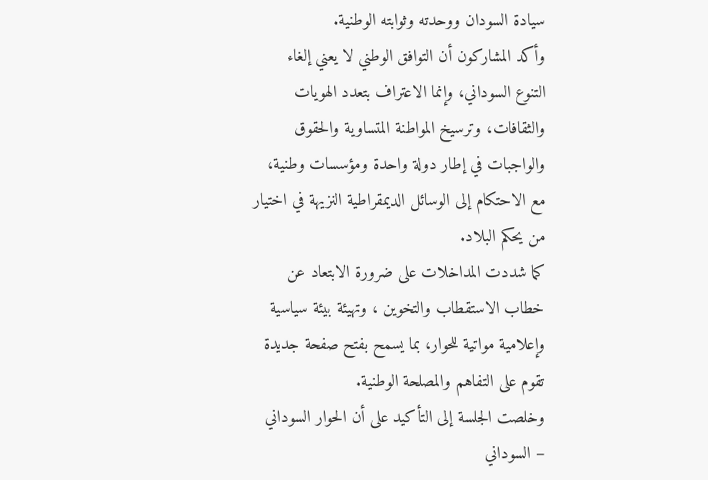سيادة السودان ووحدته وثوابته الوطنية.
وأكد المشاركون أن التوافق الوطني لا يعني إلغاء التنوع السوداني، وإنما الاعتراف بتعدد الهويات والثقافات، وترسيخ المواطنة المتساوية والحقوق والواجبات في إطار دولة واحدة ومؤسسات وطنية، مع الاحتكام إلى الوسائل الديمقراطية النزيهة في اختيار من يحكم البلاد.
كما شددت المداخلات على ضرورة الابتعاد عن خطاب الاستقطاب والتخوين ، وتهيئة بيئة سياسية وإعلامية مواتية للحوار، بما يسمح بفتح صفحة جديدة تقوم على التفاهم والمصلحة الوطنية.
وخلصت الجلسة إلى التأكيد على أن الحوار السوداني – السوداني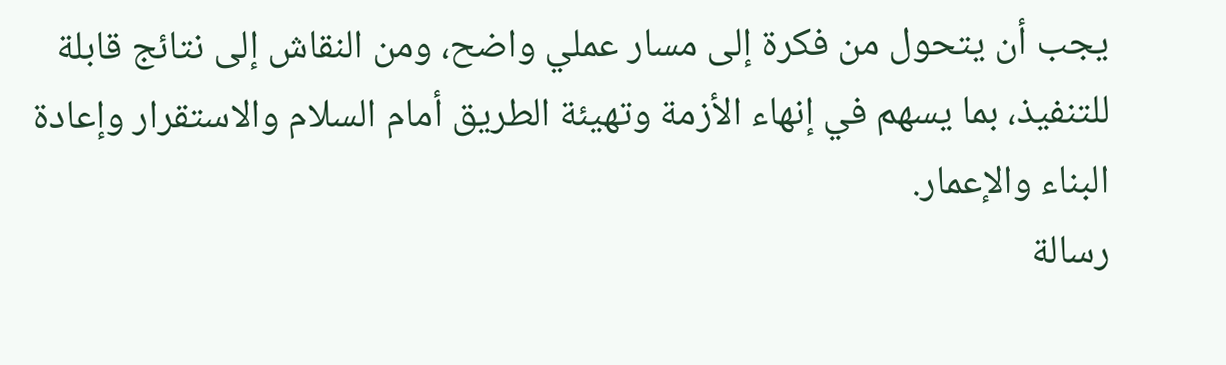يجب أن يتحول من فكرة إلى مسار عملي واضح، ومن النقاش إلى نتائج قابلة للتنفيذ، بما يسهم في إنهاء الأزمة وتهيئة الطريق أمام السلام والاستقرار وإعادة البناء والإعمار.
رسالة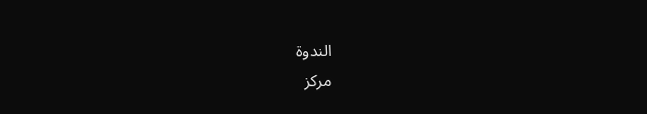الندوة
مركز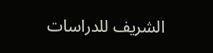الشريف للدراسات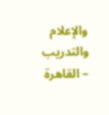والإعلام والتدريب – القاهرة